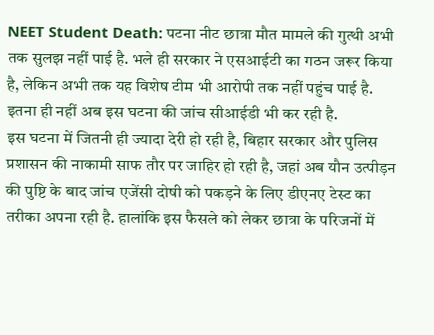NEET Student Death: पटना नीट छात्रा मौत मामले की गुत्थी अभी तक सुलझ नहीं पाई है. भले ही सरकार ने एसआईटी का गठन जरूर किया है, लेकिन अभी तक यह विशेष टीम भी आरोपी तक नहीं पहुंच पाई है. इतना ही नहीं अब इस घटना की जांच सीआईडी भी कर रही है.
इस घटना में जितनी ही ज्यादा देरी हो रही है, बिहार सरकार और पुलिस प्रशासन की नाकामी साफ तौर पर जाहिर हो रही है, जहां अब यौन उत्पीड़न की पुष्टि के बाद जांच एजेंसी दोषी को पकड़ने के लिए डीएनए टेस्ट का तरीका अपना रही है. हालांकि इस फैसले को लेकर छात्रा के परिजनों में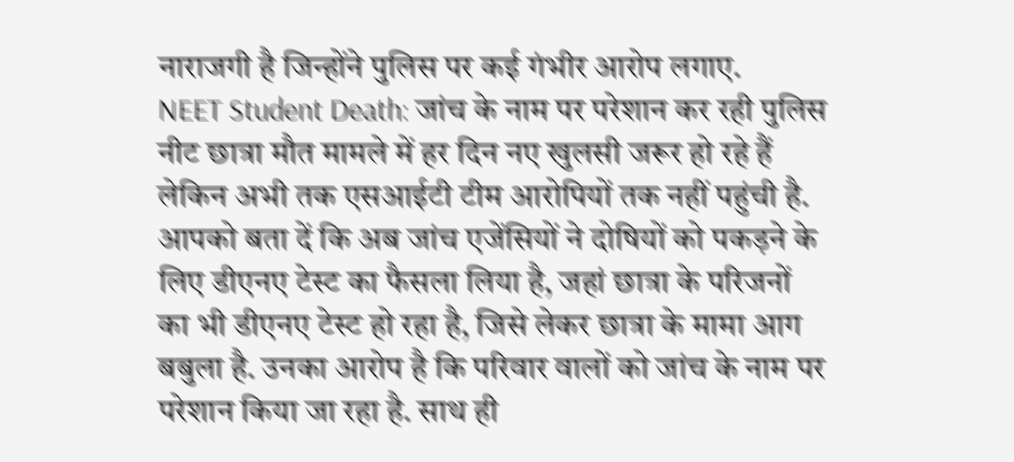नाराजगी है जिन्होंने पुलिस पर कई गंभीर आरोप लगाए.
NEET Student Death: जांच के नाम पर परेशान कर रही पुलिस
नीट छात्रा मौत मामले में हर दिन नए खुलसी जरूर हो रहे हैं लेकिन अभी तक एसआईटी टीम आरोपियों तक नहीं पहुंची है. आपको बता दें कि अब जांच एजेंसियों ने दोषियों को पकड़ने के लिए डीएनए टेस्ट का फैसला लिया है, जहां छात्रा के परिजनों का भी डीएनए टेस्ट हो रहा है, जिसे लेकर छात्रा के मामा आग बबुला है. उनका आरोप है कि परिवार वालों को जांच के नाम पर परेशान किया जा रहा है. साथ ही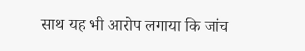साथ यह भी आरोप लगाया कि जांच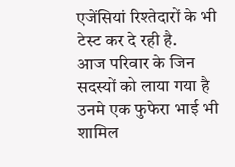एजेंसियां रिश्तेदारों के भी टेस्ट कर दे रही है.
आज परिवार के जिन सदस्यों को लाया गया है उनमे एक फुफेरा भाई भी शामिल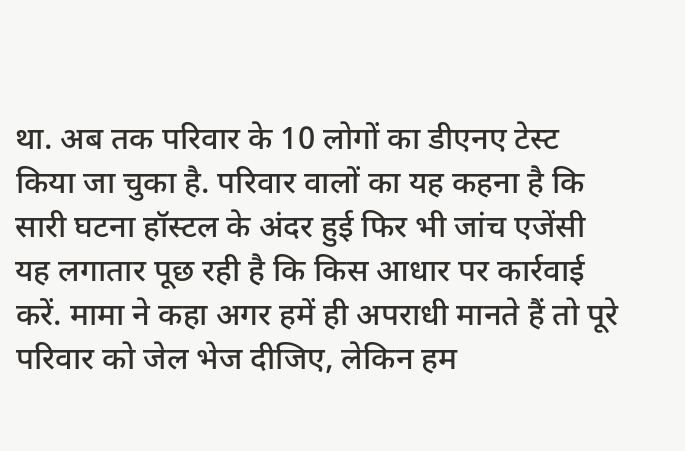था. अब तक परिवार के 10 लोगों का डीएनए टेस्ट किया जा चुका है. परिवार वालों का यह कहना है कि सारी घटना हॉस्टल के अंदर हुई फिर भी जांच एजेंसी यह लगातार पूछ रही है कि किस आधार पर कार्रवाई करें. मामा ने कहा अगर हमें ही अपराधी मानते हैं तो पूरे परिवार को जेल भेज दीजिए, लेकिन हम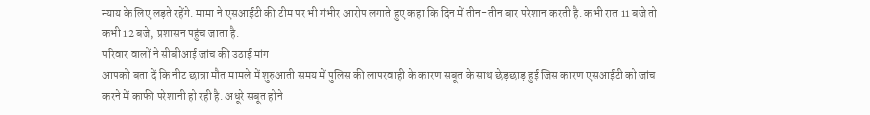न्याय के लिए लड़ते रहेंगे. मामा ने एसआईटी की टीम पर भी गंभीर आरोप लगाते हुए कहा कि दिन में तीन-तीन बार परेशान करती है. कभी रात 11 बजे तो कभी 12 बजे, प्रशासन पहुंच जाता है.
परिवार वालों ने सीबीआई जांच की उठाई मांग
आपको बता दें कि नीट छात्रा मौत मामले में शुरुआती समय में पुलिस की लापरवाही के कारण सबूत के साथ छेड़छाड़ हुई जिस कारण एसआईटी को जांच करने में काफी परेशानी हो रही है. अधूरे सबूत होने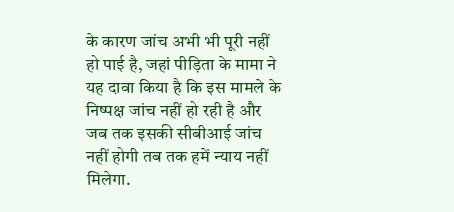के कारण जांच अभी भी पूरी नहीं हो पाई है, जहां पीड़िता के मामा ने यह दावा किया है कि इस मामले के निष्पक्ष जांच नहीं हो रही है और जब तक इसकी सीबीआई जांच नहीं होगी तब तक हमें न्याय नहीं मिलेगा.